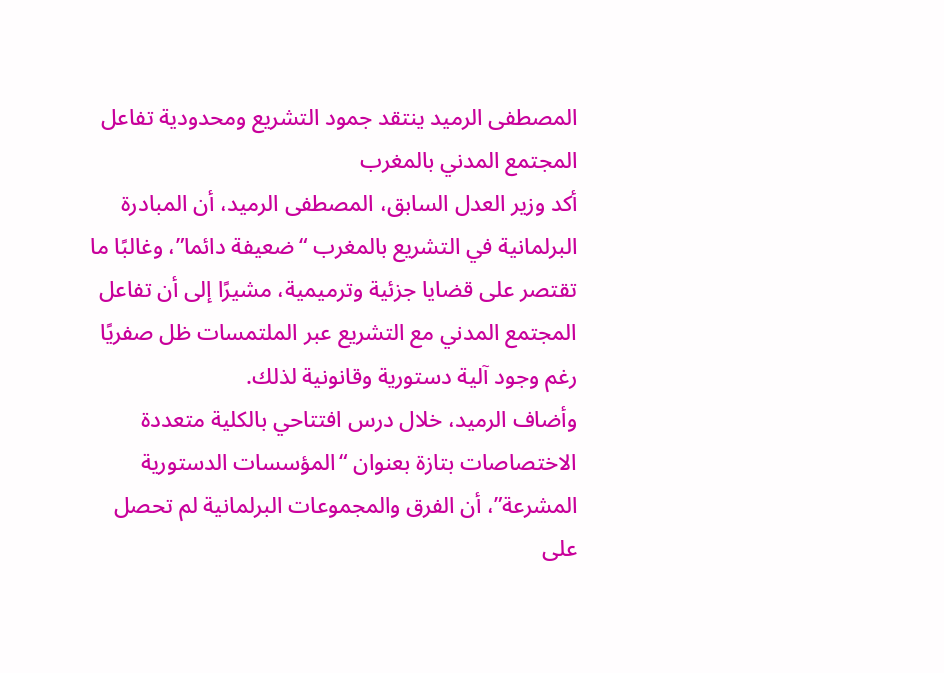المصطفى الرميد ينتقد جمود التشريع ومحدودية تفاعل المجتمع المدني بالمغرب
أكد وزير العدل السابق، المصطفى الرميد، أن المبادرة البرلمانية في التشريع بالمغرب “ضعيفة دائما”، وغالبًا ما تقتصر على قضايا جزئية وترميمية، مشيرًا إلى أن تفاعل المجتمع المدني مع التشريع عبر الملتمسات ظل صفريًا رغم وجود آلية دستورية وقانونية لذلك.
وأضاف الرميد، خلال درس افتتاحي بالكلية متعددة الاختصاصات بتازة بعنوان “المؤسسات الدستورية المشرعة”، أن الفرق والمجموعات البرلمانية لم تحصل على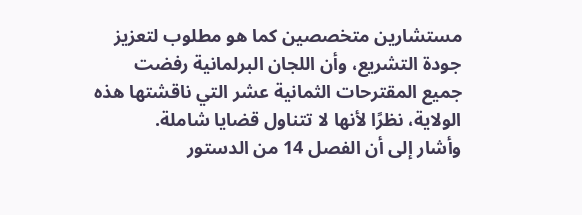مستشارين متخصصين كما هو مطلوب لتعزيز جودة التشريع، وأن اللجان البرلمانية رفضت جميع المقترحات الثمانية عشر التي ناقشتها هذه الولاية، نظرًا لأنها لا تتناول قضايا شاملة.
وأشار إلى أن الفصل 14 من الدستور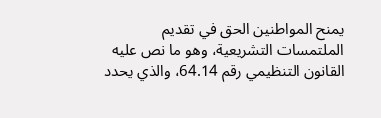يمنح المواطنين الحق في تقديم الملتمسات التشريعية، وهو ما نص عليه القانون التنظيمي رقم 64.14، والذي يحدد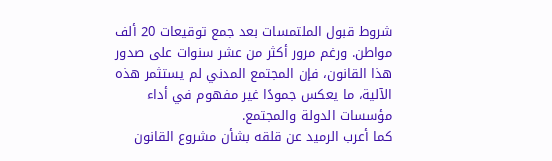شروط قبول الملتمسات بعد جمع توقيعات 20 ألف مواطن. ورغم مرور أكثر من عشر سنوات على صدور هذا القانون، فإن المجتمع المدني لم يستثمر هذه الآلية، ما يعكس جمودًا غير مفهوم في أداء مؤسسات الدولة والمجتمع.
كما أعرب الرميد عن قلقه بشأن مشروع القانون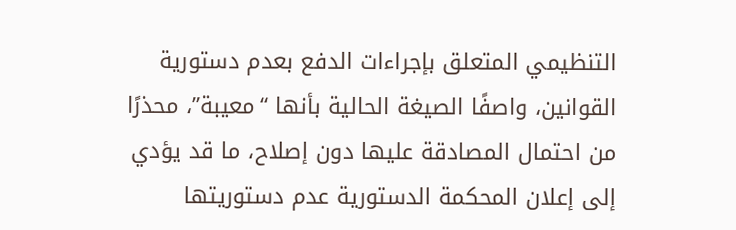التنظيمي المتعلق بإجراءات الدفع بعدم دستورية القوانين، واصفًا الصيغة الحالية بأنها “معيبة”، محذرًا من احتمال المصادقة عليها دون إصلاح، ما قد يؤدي إلى إعلان المحكمة الدستورية عدم دستوريتها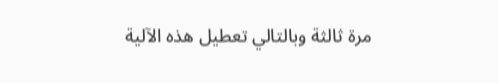مرة ثالثة وبالتالي تعطيل هذه الآلية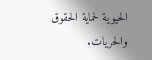الحيوية لحماية الحقوق والحريات.